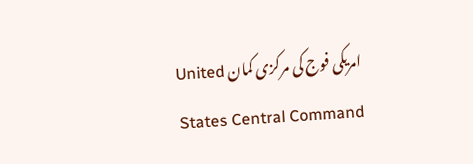امریکی فوج کی مرکزی کمان United States Central Command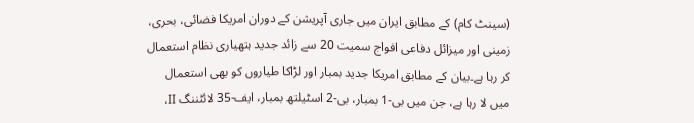(سینٹ کام) کے مطابق ایران میں جاری آپریشن کے دوران امریکا فضائی، بحری، زمینی اور میزائل دفاعی افواج سمیت 20 سے زائد جدید ہتھیاری نظام استعمال کر رہا ہے۔بیان کے مطابق امریکا جدید بمبار اور لڑاکا طیاروں کو بھی استعمال میں لا رہا ہے، جن میں بی-1 بمبار، بی-2 اسٹیلتھ بمبار، ایف-35 لائٹننگ II،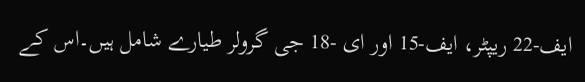ایف-22 ریپٹر، ایف-15 اور ای -18 جی گرولر طیارے شامل ہیں۔اس کے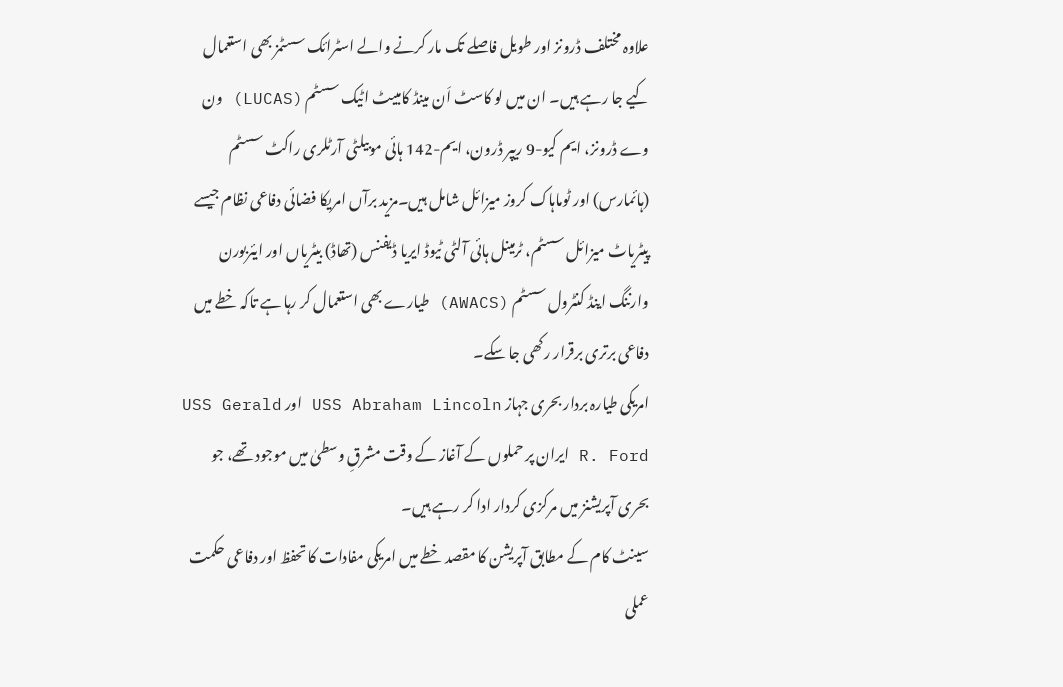علاوہ مختلف ڈرونز اور طویل فاصلے تک مار کرنے والے اسٹرائک سسٹمز بھی استعمال کیے جا رہے ہیں۔ ان میں لو کاسٹ اَن مینڈ کامبیٹ اٹیک سسٹم (LUCAS) ون وے ڈرونز، ایم کیو-9 ریپر ڈرون، ایم-142 ہائی موبیلٹی آرٹلری راکٹ سسٹم (ہائمارس) اور ٹوماہاک کروز میزائل شامل ہیں۔مزید برآں امریکا فضائی دفاعی نظام جیسے پیٹریاٹ میزائل سسٹم، ٹرمینل ہائی آلٹی ٹیوڈ ایریا ڈیفنس (تھاڈ) بیٹریاں اور ایئربورن وارننگ اینڈ کنٹرول سسٹم (AWACS) طیارے بھی استعمال کر رہا ہے تاکہ خطے میں دفاعی برتری برقرار رکھی جا سکے۔
امریکی طیارہ بردار بحری جہاز USS Abraham Lincoln اور USS Gerald R. Ford ایران پر حملوں کے آغاز کے وقت مشرقِ وسطیٰ میں موجود تھے، جو بحری آپریشنز میں مرکزی کردار ادا کر رہے ہیں۔
سینٹ کام کے مطابق آپریشن کا مقصد خطے میں امریکی مفادات کا تحفظ اور دفاعی حکمت عملی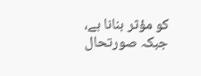کو مؤثر بنانا ہے، جبکہ صورتحال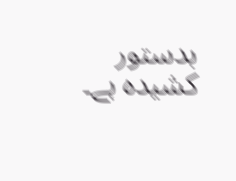بدستور کشیدہ ہے۔